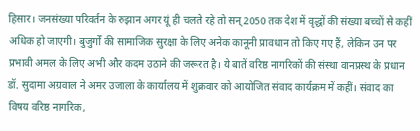हिसार। जनसंख्या परिवर्तन के रुझान अगर यूं ही चलते रहे तो सन् 2050 तक देश में वृद्धों की संख्या बच्चों से कहीं अधिक हो जाएगी। बुजुर्गों की सामाजिक सुरक्षा के लिए अनेक कानूनी प्रावधान तो किए गए हैं, लेकिन उन पर प्रभावी अमल के लिए अभी और कदम उठाने की जरूरत है। ये बातें वरिष्ठ नागरिकों की संस्था वानप्रस्थ के प्रधान डॉ. सुदामा अग्रवाल ने अमर उजाला के कार्यालय में शुक्रवार को आयोजित संवाद कार्यक्रम में कहीं। संवाद का विषय वरिष्ठ नागरिक,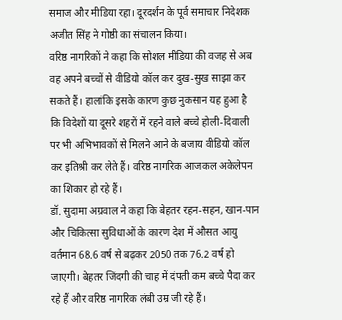समाज और मीडिया रहा। दूरदर्शन के पूर्व समाचार निदेशक अजीत सिंह ने गोष्ठी का संचालन किया।
वरिष्ठ नागरिकों ने कहा कि सोशल मीडिया की वजह से अब वह अपने बच्चों से वीडियो कॉल कर दुख-सुख साझा कर सकते हैं। हालांकि इसके कारण कुछ नुकसान यह हुआ है कि विदेशों या दूसरे शहरों में रहने वाले बच्चे होली-दिवाली पर भी अभिभावकों से मिलने आने के बजाय वीडियो कॉल कर इतिश्री कर लेते हैं। वरिष्ठ नागरिक आजकल अकेलेपन का शिकार हो रहे हैं।
डॉ. सुदामा अग्रवाल ने कहा कि बेहतर रहन-सहन, खान-पान और चिकित्सा सुविधाओं के कारण देश में औसत आयु वर्तमान 68.6 वर्ष से बढ़कर 2050 तक 76.2 वर्ष हो जाएगी। बेहतर जिंदगी की चाह में दंपती कम बच्चे पैदा कर रहे हैं और वरिष्ठ नागरिक लंबी उम्र जी रहे हैं।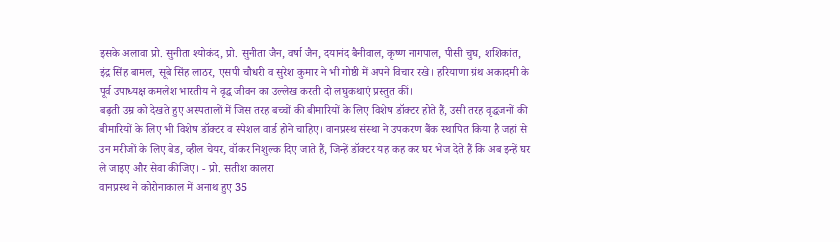इसके अलावा प्रो. सुनीता श्योकंद, प्रो. सुनीता जैन, वर्षा जैन, दयानंद बैनीवाल, कृष्ण नागपाल, पीसी चुघ, शशिकांत, इंद्र सिंह बामल, सूबे सिंह लाठर, एसपी चौधरी व सुरेश कुमार ने भी गोष्ठी में अपने विचार रखे। हरियाणा ग्रंथ अकादमी के पूर्व उपाध्यक्ष कमलेश भारतीय ने वृद्ध जीवन का उल्लेख करती दो लघुकथाएं प्रस्तुत कीं।
बढ़ती उम्र को देखते हुए अस्पतालों में जिस तरह बच्चों की बीमारियों के लिए विशेष डॉक्टर होते हैं, उसी तरह वृद्धजनों की बीमारियों के लिए भी विशेष डॉक्टर व स्पेशल वार्ड होने चाहिए। वानप्रस्थ संस्था ने उपकरण बैंक स्थापित किया है जहां से उन मरीजों के लिए बेड, व्हील चेयर, वॉकर निशुल्क दिए जाते हैं, जिन्हें डॉक्टर यह कह कर घर भेज देते हैं कि अब इन्हें घर ले जाइए और सेवा कीजिए। - प्रो. सतीश कालरा
वानप्रस्थ ने कोरोनाकाल में अनाथ हुए 35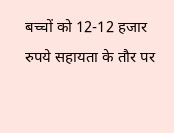बच्चों को 12-12 हजार रुपये सहायता के तौर पर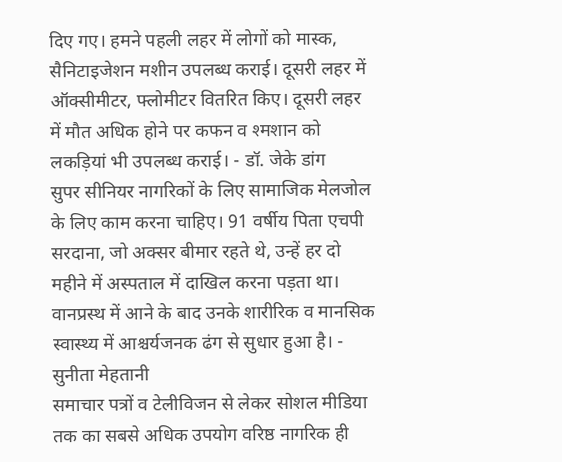दिए गए। हमने पहली लहर में लोगों को मास्क, सैनिटाइजेशन मशीन उपलब्ध कराई। दूसरी लहर में ऑक्सीमीटर, फ्लोमीटर वितरित किए। दूसरी लहर में मौत अधिक होने पर कफन व श्मशान को लकड़ियां भी उपलब्ध कराई। - डॉ. जेके डांग
सुपर सीनियर नागरिकों के लिए सामाजिक मेलजोल के लिए काम करना चाहिए। 91 वर्षीय पिता एचपी सरदाना, जो अक्सर बीमार रहते थे, उन्हें हर दो महीने में अस्पताल में दाखिल करना पड़ता था। वानप्रस्थ में आने के बाद उनके शारीरिक व मानसिक स्वास्थ्य में आश्चर्यजनक ढंग से सुधार हुआ है। - सुनीता मेहतानी
समाचार पत्रों व टेलीविजन से लेकर सोशल मीडिया तक का सबसे अधिक उपयोग वरिष्ठ नागरिक ही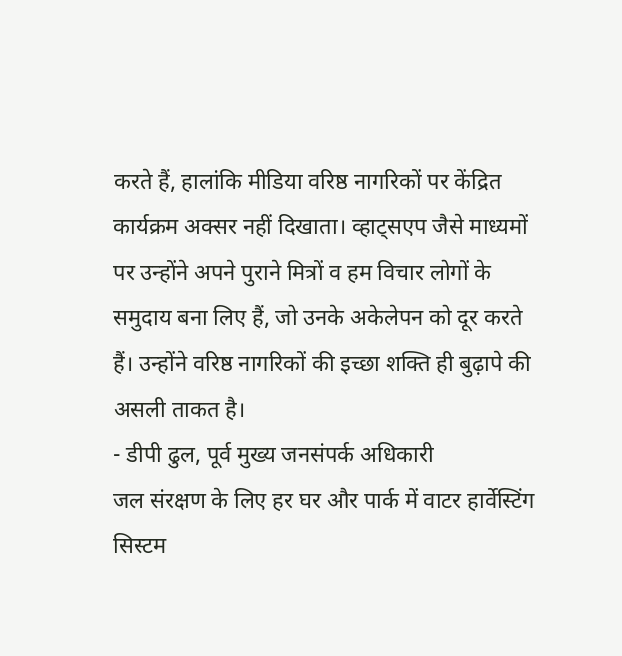करते हैं, हालांकि मीडिया वरिष्ठ नागरिकों पर केंद्रित कार्यक्रम अक्सर नहीं दिखाता। व्हाट्सएप जैसे माध्यमों पर उन्होंने अपने पुराने मित्रों व हम विचार लोगों के समुदाय बना लिए हैं, जो उनके अकेलेपन को दूर करते हैं। उन्होंने वरिष्ठ नागरिकों की इच्छा शक्ति ही बुढ़ापे की असली ताकत है।
- डीपी ढुल, पूर्व मुख्य जनसंपर्क अधिकारी
जल संरक्षण के लिए हर घर और पार्क में वाटर हार्वेस्टिंग सिस्टम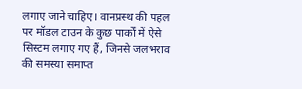लगाए जाने चाहिए। वानप्रस्थ की पहल पर मॉडल टाउन के कुछ पार्कों में ऐसे सिस्टम लगाए गए हैं, जिनसे जलभराव की समस्या समाप्त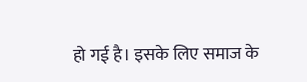हो गई है। इसके लिए समाज के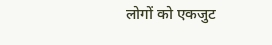लोगों को एकजुट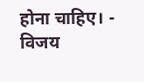होना चाहिए। - विजय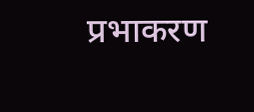प्रभाकरण